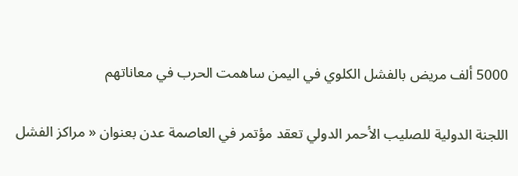5000 ألف مريض بالفشل الكلوي في اليمن ساهمت الحرب في معاناتهم

اللجنة الدولية للصليب الأحمر الدولي تعقد مؤتمر في العاصمة عدن بعنوان « مراكز الفشل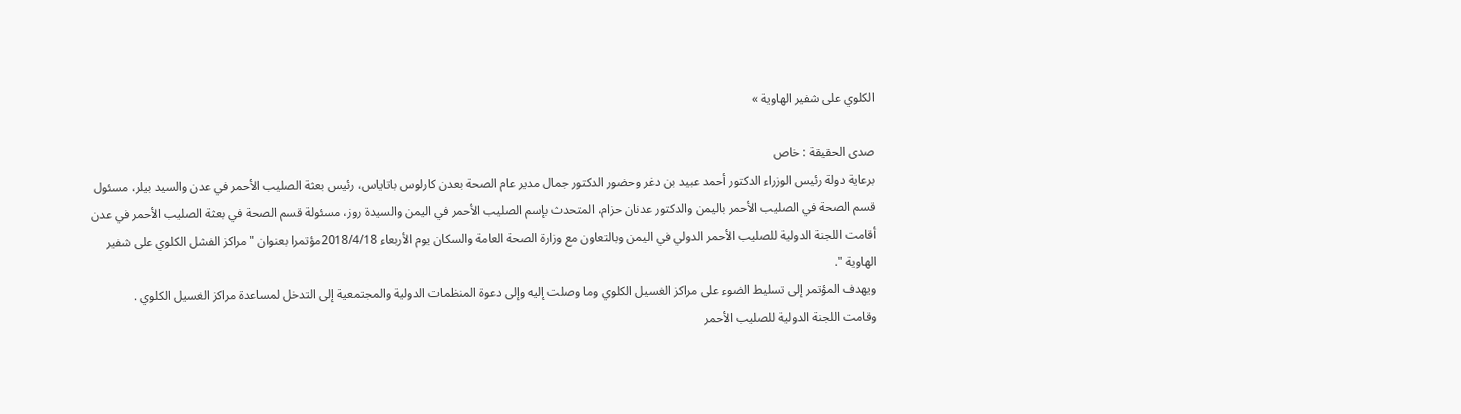الكلوي على شفير الهاوية »

صدى الحقيقة : خاص
برعاية دولة رئيس الوزراء الدكتور أحمد عبيد بن دغر وحضور الدكتور جمال مدير عام الصحة بعدن كارلوس باتاياس، رئيس بعثة الصليب الأحمر في عدن والسيد بيلر، مسئول قسم الصحة في الصليب الأحمر باليمن والدكتور عدنان حزام، المتحدث بإسم الصليب الأحمر في اليمن والسيدة روز، مسئولة قسم الصحة في بعثة الصليب الأحمر في عدن أقامت اللجنة الدولية للصليب الأحمر الدولي في اليمن وبالتعاون مع وزارة الصحة العامة والسكان يوم الأربعاء 2018/4/18مؤتمرا بعنوان " مراكز الفشل الكلوي على شفير الهاوية ".
ويهدف المؤتمر إلى تسليط الضوء على مراكز الغسيل الكلوي وما وصلت إليه وإلى دعوة المنظمات الدولية والمجتمعية إلى التدخل لمساعدة مراكز الغسيل الكلوي .
وقامت اللجنة الدولية للصليب الأحمر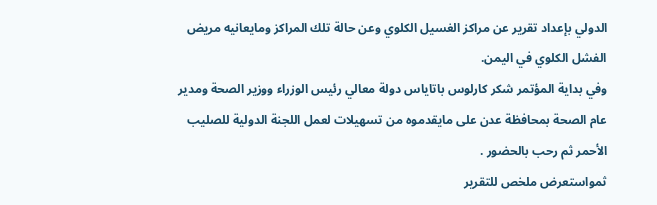الدولي بإعداد تقرير عن مراكز الغسيل الكلوي وعن حالة تلك المراكز ومايعانيه مريض الفشل الكلوي في اليمن.
وفي بداية المؤتمر شكر كارلوس باتاياس دولة معالي رئيس الوزراء ووزير الصحة ومدير عام الصحة بمحافظة عدن على مايقدموه من تسهيلات لعمل اللجنة الدولية للصليب الأحمر ثم رحب بالحضور .
ثمواستعرض ملخص للتقرير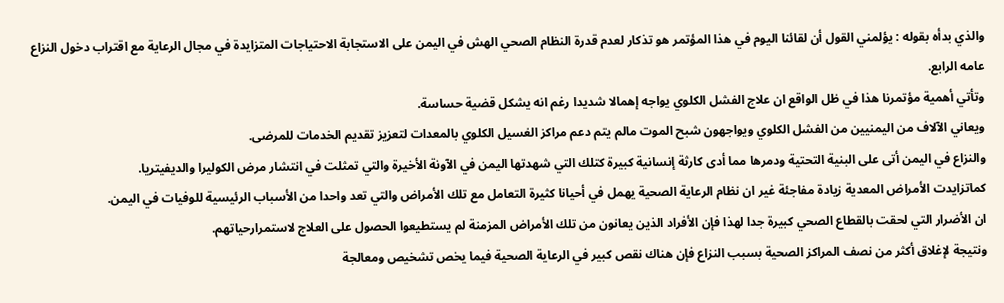والذي بدأه بقوله : يؤلمني القول أن لقائنا اليوم في هذا المؤتمر هو تذكار لعدم قدرة النظام الصحي الهش في اليمن على الاستجابة الاحتياجات المتزايدة في مجال الرعاية مع اقتراب دخول النزاع عامه الرابع.
وتأتي أهمية مؤتمرنا هذا في ظل الواقع ان علاج الفشل الكلوي يواجه إهمالا شديدا رغم انه يشكل قضية حساسة.
ويعاني الآلاف من اليمنيين من الفشل الكلوي ويواجهون شبح الموت مالم يتم دعم مراكز الغسيل الكلوي بالمعدات لتعزيز تقديم الخدمات للمرضى.
والنزاع في اليمن أتى على البنية التحتية ودمرها مما أدى كارثة إنسانية كبيرة كتلك التي شهدتها اليمن في الآونة الأخيرة والتي تمثلت في انتشار مرض الكوليرا والديفيتريا.
كماتزايدت الأمراض المعدية زيادة مفاجئة غير ان نظام الرعاية الصحية يهمل في أحيانا كثيرة التعامل مع تلك الأمراض والتي تعد واحدا من الأسباب الرئيسية للوفيات في اليمن.
ان الأضرار التي لحقت بالقطاع الصحي كبيرة جدا لهذا فإن الأفراد الذين يعانون من تلك الأمراض المزمنة لم يستطيعوا الحصول على العلاج لاستمرارحياتهم.
ونتيجة لإغلاق أكثر من نصف المراكز الصحية بسبب النزاع فإن هناك نقص كبير في الرعاية الصحية فيما يخص تشخيص ومعالجة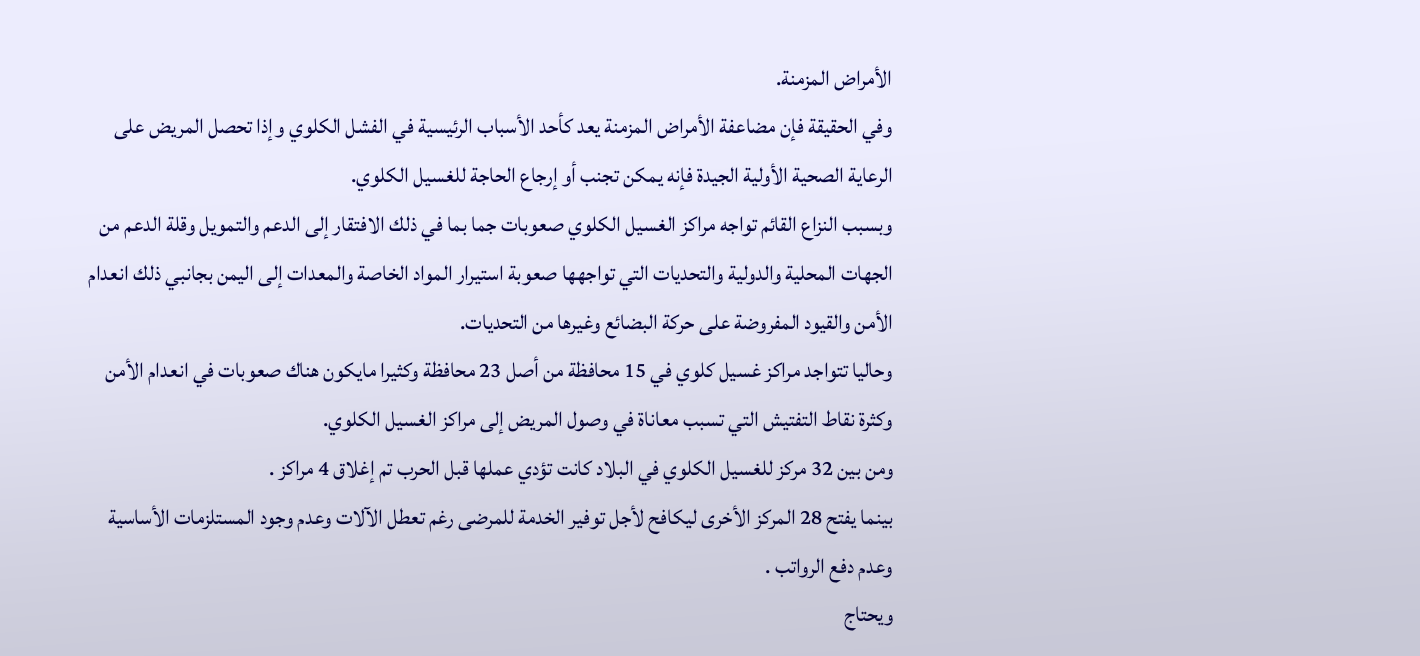الأمراض المزمنة.
وفي الحقيقة فإن مضاعفة الأمراض المزمنة يعد كأحد الأسباب الرئيسية في الفشل الكلوي وإذا تحصل المريض على الرعاية الصحية الأولية الجيدة فإنه يمكن تجنب أو إرجاع الحاجة للغسيل الكلوي.
وبسبب النزاع القائم تواجه مراكز الغسيل الكلوي صعوبات جما بما في ذلك الافتقار إلى الدعم والتمويل وقلة الدعم من الجهات المحلية والدولية والتحديات التي تواجهها صعوبة استيرار المواد الخاصة والمعدات إلى اليمن بجانبي ذلك انعدام الأمن والقيود المفروضة على حركة البضائع وغيرها من التحديات.
وحاليا تتواجد مراكز غسيل كلوي في 15 محافظة من أصل 23 محافظة وكثيرا مايكون هناك صعوبات في انعدام الأمن وكثرة نقاط التفتيش التي تسبب معاناة في وصول المريض إلى مراكز الغسيل الكلوي.
ومن بين 32 مركز للغسيل الكلوي في البلاد كانت تؤدي عملها قبل الحرب تم إغلاق 4 مراكز .
بينما يفتح 28 المركز الأخرى ليكافح لأجل توفير الخدمة للمرضى رغم تعطل الآلات وعدم وجود المستلزمات الأساسية وعدم دفع الرواتب .
ويحتاج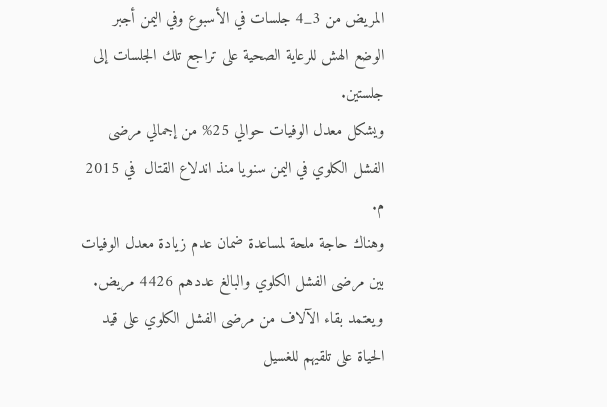المريض من 3_4 جلسات في الأسبوع وفي اليمن أجبر الوضع الهش للرعاية الصحية على تراجع تلك الجلسات إلى جلستين.
ويشكل معدل الوفيات حوالي 25% من إجمالي مرضى الفشل الكلوي في اليمن سنويا منذ اندلاع القتال  في 2015 م.
وهناك حاجة ملحة لمساعدة ضمان عدم زيادة معدل الوفيات بين مرضى الفشل الكلوي والبالغ عددهم 4426 مريض.
ويعتمد بقاء الآلاف من مرضى الفشل الكلوي على قيد الحياة على تلقيهم للغسيل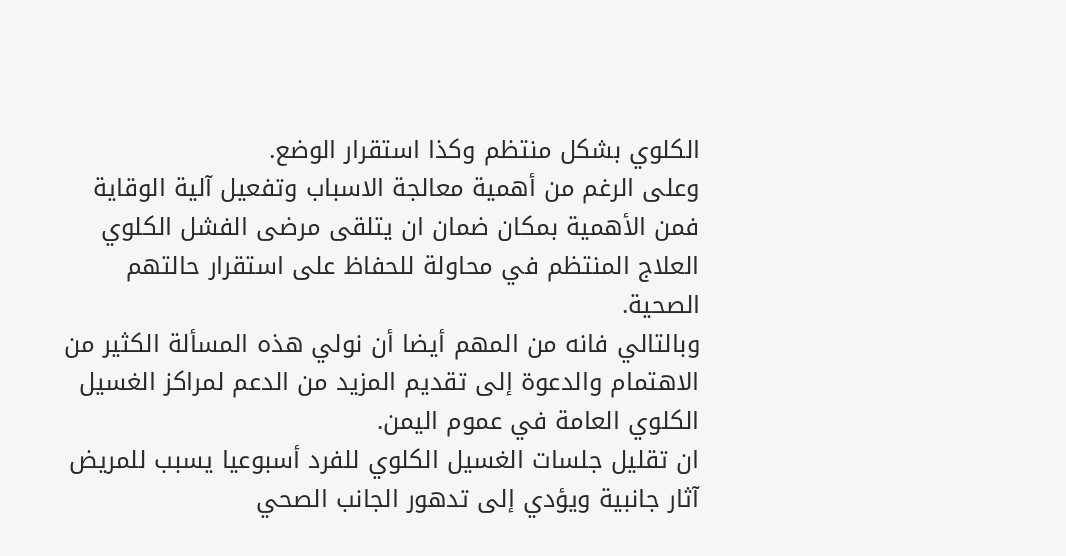الكلوي بشكل منتظم وكذا استقرار الوضع.
وعلى الرغم من أهمية معالجة الاسباب وتفعيل آلية الوقاية  فمن الأهمية بمكان ضمان ان يتلقى مرضى الفشل الكلوي العلاج المنتظم في محاولة للحفاظ على استقرار حالتهم الصحية.
وبالتالي فانه من المهم أيضا أن نولي هذه المسألة الكثير من الاهتمام والدعوة إلى تقديم المزيد من الدعم لمراكز الغسيل الكلوي العامة في عموم اليمن.
ان تقليل جلسات الغسيل الكلوي للفرد أسبوعيا يسبب للمريض آثار جانبية ويؤدي إلى تدهور الجانب الصحي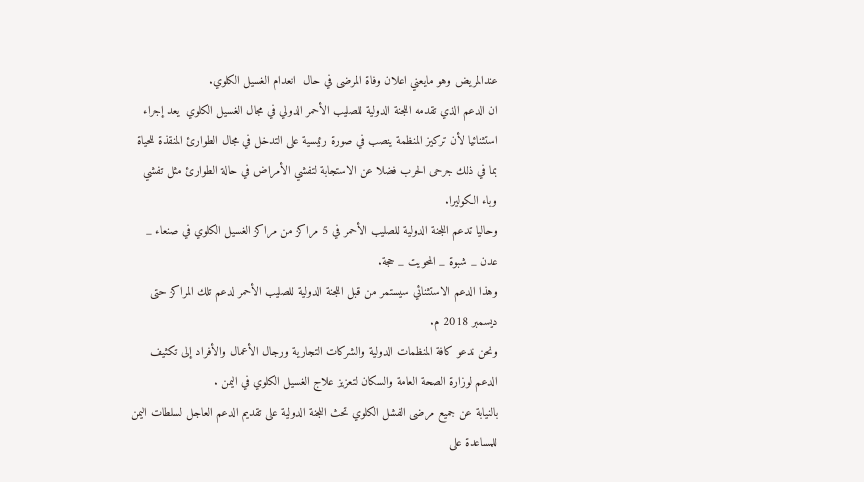عندالمريض وهو مايعني اعلان وفاة المرضى في حال  انعدام الغسيل الكلوي.
ان الدعم الذي تقدمه اللجنة الدولية للصليب الأحمر الدولي في مجال الغسيل الكلوي  يعد إجراء استثنائيا لأن تركيز المنظمة ينصب في صورة رئيسية على التدخل في مجال الطوارئ المنقذة للحياة بما في ذلك جرحى الحرب فضلا عن الاستجابة لتفشي الأمراض في حالة الطوارئ مثل تفشي وباء الكوليرا.
وحاليا تدعم اللجنة الدولية للصليب الأحمر في 5 مراكز من مراكز الغسيل الكلوي في صنعاء _ عدن _ شبوة _ المحويت _ حجة.
وهذا الدعم الاستثنائي سيستمر من قبل اللجنة الدولية للصليب الأحمر لدعم تلك المراكز حتى ديسمبر 2018 م.
ونحن ندعو كافة المنظمات الدولية والشركات التجارية ورجال الأعمال والأفراد إلى تكثيف الدعم لوزارة الصحة العامة والسكان لتعزيز علاج الغسيل الكلوي في اليمن .
بالنيابة عن جميع مرضى الفشل الكلوي تحث اللجنة الدولية على تقديم الدعم العاجل لسلطات اليمن للمساعدة على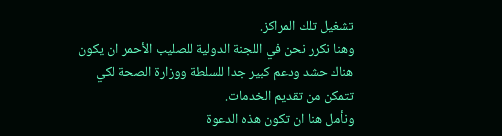تشغيل تلك المراكز.
وهنا نكرر نحن في اللجنة الدولية للصليب الأحمر ان يكون هناك حشد ودعم كبير جدا للسلطة ووزارة الصحة لكي تتمكن من تقديم الخدمات.
ونأمل هنا ان تكون هذه الدعوة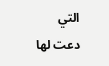التي دعت لها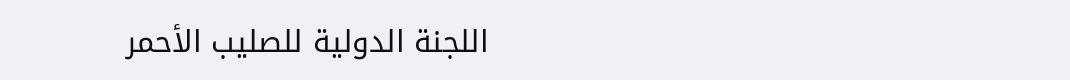اللجنة الدولية للصليب الأحمر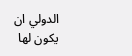الدولي ان يكون لها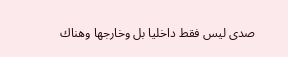صدى ليس فقط داخليا بل وخارجها وهناك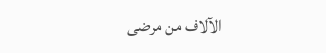الآلاف من مرضى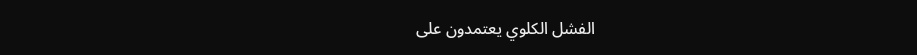الفشل الكلوي يعتمدون على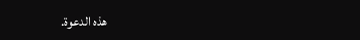هذه الدعوة.